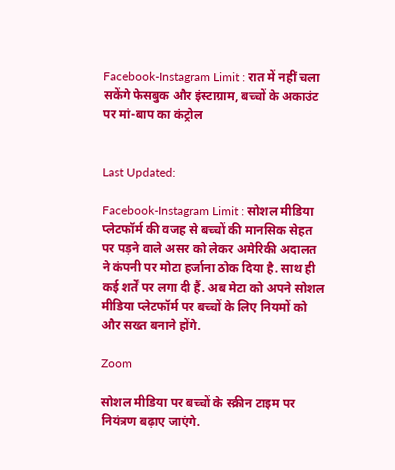Facebook-Instagram Limit : रात में नहीं चला सकेंगे फेसबुक और इंस्टाग्राम, बच्चों के अकाउंट पर मां-बाप का कंट्रोल


Last Updated:

Facebook-Instagram Limit : सोशल मीडिया प्लेटफॉर्म की वजह से बच्चों की मानसिक सेहत पर पड़ने वाले असर को लेकर अमेरिकी अदालत ने कंपनी पर मोटा हर्जाना ठोक दिया है. साथ ही कई शर्तें पर लगा दी हैं. अब मेटा को अपने सोशल मीडिया प्लेटफॉर्म पर बच्चों के लिए नियमों को और सख्त बनाने होंगे.

Zoom

सोशल मीडिया पर बच्चों के स्क्रीन टाइम पर नियंत्रण बढ़ाए जाएंगे.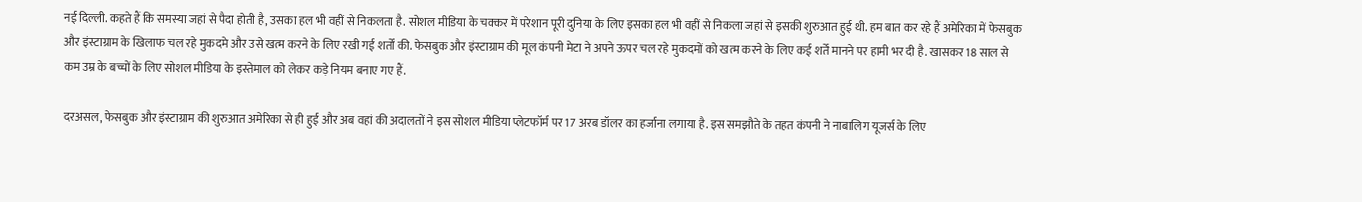नई दिल्ली. कहते हैं कि समस्या जहां से पैदा होती है, उसका हल भी वहीं से निकलता है. सोशल मीडिया के चक्कर में परेशान पूरी दुनिया के लिए इसका हल भी वहीं से निकला जहां से इसकी शुरुआत हुई थी. हम बात कर रहे हैं अमेरिका में फेसबुक और इंस्टाग्राम के खिलाफ चल रहे मुकदमे और उसे खत्म करने के लिए रखी गई शर्तों की. फेसबुक और इंस्टाग्राम की मूल कंपनी मेटा ने अपने ऊपर चल रहे मुकदमों को खत्म करने के लिए कई शर्तें मानने पर हामी भर दी है. खासकर 18 साल से कम उम्र के बच्चों के लिए सोशल मीडिया के इस्तेमाल को लेकर कड़े नियम बनाए गए हैं.

दरअसल, फेसबुक और इंस्टाग्राम की शुरुआत अमेरिका से ही हुई और अब वहां की अदालतों ने इस सोशल मीडिया प्लेटफॉर्म पर 17 अरब डॉलर का हर्जाना लगाया है. इस समझौते के तहत कंपनी ने नाबालिग यूजर्स के लिए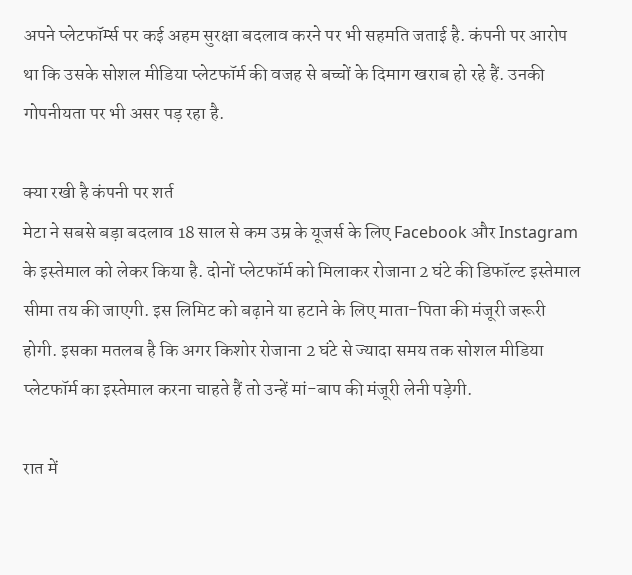अपने प्लेटफॉर्म्स पर कई अहम सुरक्षा बदलाव करने पर भी सहमति जताई है. कंपनी पर आरोप था कि उसके सोशल मीडिया प्लेटफॉर्म की वजह से बच्चों के दिमाग खराब हो रहे हैं. उनकी गोपनीयता पर भी असर पड़ रहा है.

क्या रखी है कंपनी पर शर्त
मेटा ने सबसे बड़ा बदलाव 18 साल से कम उम्र के यूजर्स के लिए Facebook और Instagram के इस्तेमाल को लेकर किया है. दोनों प्लेटफॉर्म को मिलाकर रोजाना 2 घंटे की डिफॉल्ट इस्तेमाल सीमा तय की जाएगी. इस लिमिट को बढ़ाने या हटाने के लिए माता-पिता की मंजूरी जरूरी होगी. इसका मतलब है कि अगर किशोर रोजाना 2 घंटे से ज्यादा समय तक सोशल मीडिया प्लेटफॉर्म का इस्तेमाल करना चाहते हैं तो उन्हें मां-बाप की मंजूरी लेनी पड़ेगी.

रात में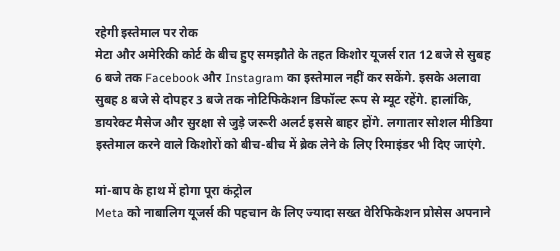रहेगी इस्तेमाल पर रोक
मेटा और अमेरिकी कोर्ट के बीच हुए समझौते के तहत किशोर यूजर्स रात 12 बजे से सुबह 6 बजे तक Facebook और Instagram का इस्तेमाल नहीं कर सकेंगे. इसके अलावा सुबह 8 बजे से दोपहर 3 बजे तक नोटिफिकेशन डिफॉल्ट रूप से म्यूट रहेंगे. हालांकि, डायरेक्ट मैसेज और सुरक्षा से जुड़े जरूरी अलर्ट इससे बाहर होंगे. लगातार सोशल मीडिया इस्तेमाल करने वाले किशोरों को बीच-बीच में ब्रेक लेने के लिए रिमाइंडर भी दिए जाएंगे.

मां-बाप के हाथ में होगा पूरा कंट्रोल
Meta को नाबालिग यूजर्स की पहचान के लिए ज्यादा सख्त वेरिफिकेशन प्रोसेस अपनाने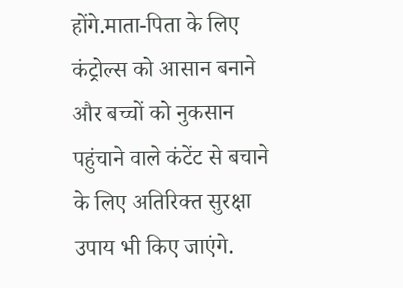होंगे.माता-पिता के लिए कंट्रोल्स को आसान बनाने और बच्चों को नुकसान पहुंचाने वाले कंटेंट से बचाने के लिए अतिरिक्त सुरक्षा उपाय भी किए जाएंगे.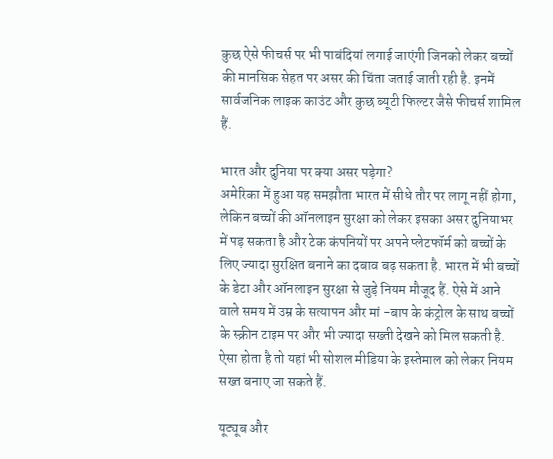कुछ ऐसे फीचर्स पर भी पाबंदियां लगाई जाएंगी जिनको लेकर बच्चों की मानसिक सेहत पर असर की चिंता जताई जाती रही है. इनमें सार्वजनिक लाइक काउंट और कुछ ब्यूटी फिल्टर जैसे फीचर्स शामिल हैं.

भारत और दुनिया पर क्या असर पड़ेगा?
अमेरिका में हुआ यह समझौता भारत में सीधे तौर पर लागू नहीं होगा, लेकिन बच्चों की ऑनलाइन सुरक्षा को लेकर इसका असर दुनियाभर में पड़ सकता है और टेक कंपनियों पर अपने प्लेटफॉर्म को बच्चों के लिए ज्यादा सुरक्षित बनाने का दबाव बढ़ सकता है. भारत में भी बच्चों के डेटा और ऑनलाइन सुरक्षा से जुड़े नियम मौजूद हैं. ऐसे में आने वाले समय में उम्र के सत्यापन और मां -बाप के कंट्रोल के साथ बच्चों के स्क्रीन टाइम पर और भी ज्यादा सख्ती देखने को मिल सकती है. ऐसा होता है तो यहां भी सोशल मीडिया के इस्तेमाल को लेकर नियम सख्त बनाए जा सकते हैं.

यूट्यूब और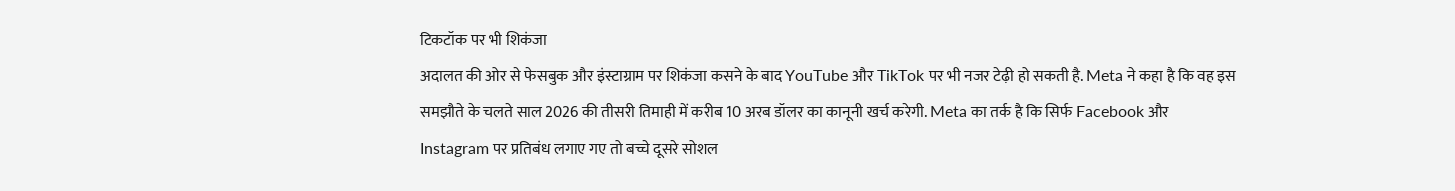टिकटॉक पर भी शिकंजा
अदालत की ओर से फेसबुक और इंस्टाग्राम पर शिकंजा कसने के बाद YouTube और TikTok पर भी नजर टेढ़ी हो सकती है. Meta ने कहा है कि वह इस समझौते के चलते साल 2026 की तीसरी तिमाही में करीब 10 अरब डॉलर का कानूनी खर्च करेगी. Meta का तर्क है कि सिर्फ Facebook और Instagram पर प्रतिबंध लगाए गए तो बच्चे दूसरे सोशल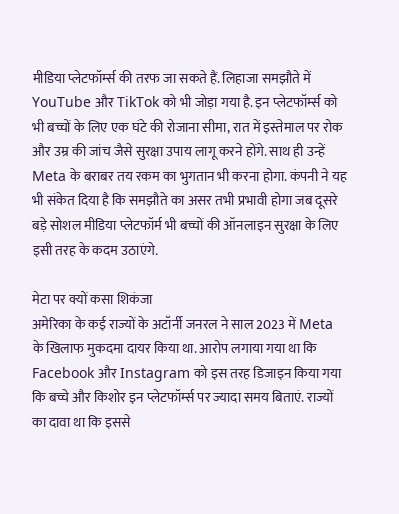मीडिया प्लेटफॉर्म्स की तरफ जा सकते हैं. लिहाजा समझौते में YouTube और TikTok को भी जोड़ा गया है. इन प्लेटफॉर्म्स को भी बच्चों के लिए एक घंटे की रोजाना सीमा, रात में इस्तेमाल पर रोक और उम्र की जांच जैसे सुरक्षा उपाय लागू करने होंगे. साथ ही उन्हें Meta के बराबर तय रकम का भुगतान भी करना होगा. कंपनी ने यह भी संकेत दिया है कि समझौते का असर तभी प्रभावी होगा जब दूसरे बड़े सोशल मीडिया प्लेटफॉर्म भी बच्चों की ऑनलाइन सुरक्षा के लिए इसी तरह के कदम उठाएंगे.

मेटा पर क्यों कसा शिकंजा
अमेरिका के कई राज्यों के अटॉर्नी जनरल ने साल 2023 में Meta के खिलाफ मुकदमा दायर किया था. आरोप लगाया गया था कि Facebook और Instagram को इस तरह डिजाइन किया गया कि बच्चे और किशोर इन प्लेटफॉर्म्स पर ज्यादा समय बिताएं. राज्यों का दावा था कि इससे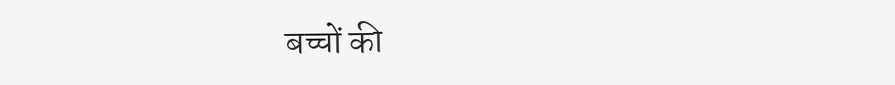बच्चों की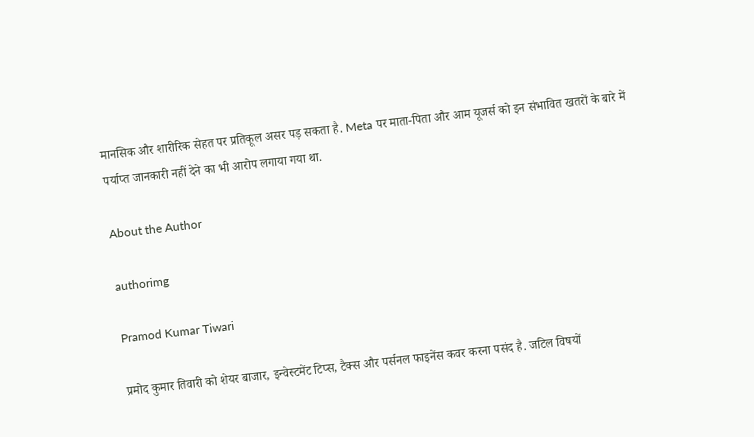मानसिक और शारीरिक सेहत पर प्रतिकूल असर पड़ सकता है. Meta पर माता-पिता और आम यूजर्स को इन संभावित खतरों के बारे में पर्याप्त जानकारी नहीं देने का भी आरोप लगाया गया था.

About the Author

authorimg

Pramod Kumar Tiwari

प्रमोद कुमार तिवारी को शेयर बाजार, इन्‍वेस्‍टमेंट टिप्‍स, टैक्‍स और पर्सनल फाइनेंस कवर करना पसंद है. जटिल विषयों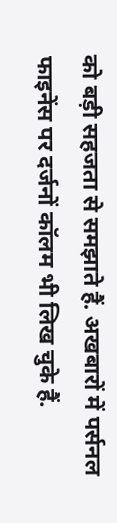को बड़ी सहजता से समझाते हैं. अखबारों में पर्सनल फाइनेंस पर दर्जनों कॉलम भी लिख चुके हैं.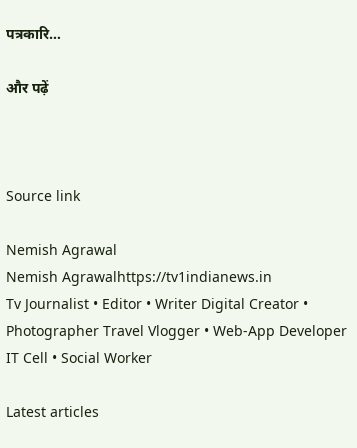पत्रकारि…

और पढ़ें



Source link

Nemish Agrawal
Nemish Agrawalhttps://tv1indianews.in
Tv Journalist • Editor • Writer Digital Creator • Photographer Travel Vlogger • Web-App Developer IT Cell • Social Worker

Latest articles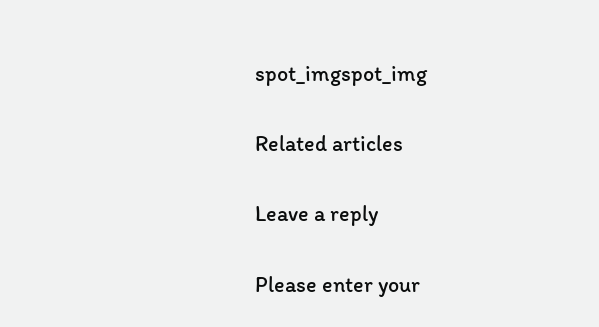spot_imgspot_img

Related articles

Leave a reply

Please enter your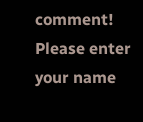comment!
Please enter your name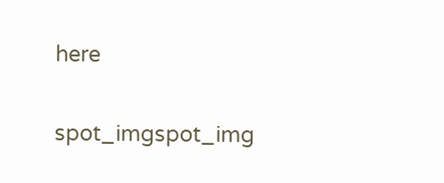here

spot_imgspot_img